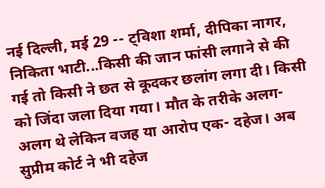नई दिल्ली, मई 29 -- ट्विशा शर्मा, दीपिका नागर, निकिता भाटी...किसी की जान फांसी लगाने से की गई तो किसी ने छत से कूदकर छलांग लगा दी। किसी को जिंदा जला दिया गया। मौत के तरीके अलग-अलग थे लेकिन वजह या आरोप एक- दहेज। अब सुप्रीम कोर्ट ने भी दहेज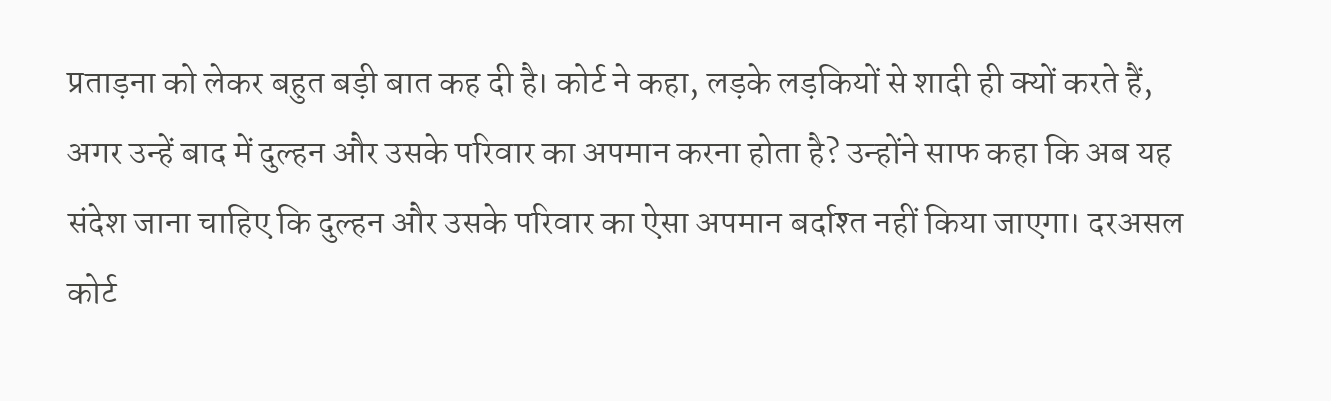प्रताड़ना को लेकर बहुत बड़ी बात कह दी है। कोर्ट ने कहा, लड़के लड़कियों से शादी ही क्यों करते हैं, अगर उन्हें बाद में दुल्हन और उसके परिवार का अपमान करना होता है? उन्होंने साफ कहा कि अब यह संदेश जाना चाहिए कि दुल्हन और उसके परिवार का ऐसा अपमान बर्दाश्त नहीं किया जाएगा। दरअसल कोर्ट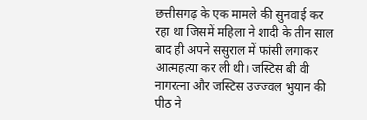छत्तीसगढ़ के एक मामले की सुनवाई कर रहा था जिसमें महिला ने शादी के तीन साल बाद ही अपने ससुराल में फांसी लगाकर आत्महत्या कर ली थी। जस्टिस बी वी नागरत्ना और जस्टिस उज्ज्वल भुयान की पीठ ने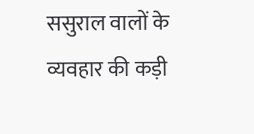ससुराल वालों के व्यवहार की कड़ी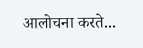आलोचना करते...